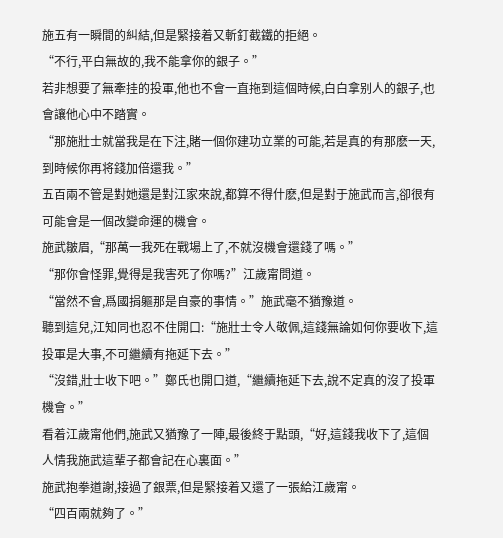施五有一瞬間的糾結,但是緊接着又斬釘截鐵的拒絕。
“不行,平白無故的,我不能拿你的銀子。”
若非想要了無牽挂的投軍,他也不會一直拖到這個時候,白白拿别人的銀子,也會讓他心中不踏實。
“那施壯士就當我是在下注,賭一個你建功立業的可能,若是真的有那麽一天,到時候你再将錢加倍還我。”
五百兩不管是對她還是對江家來說,都算不得什麽,但是對于施武而言,卻很有可能會是一個改變命運的機會。
施武皺眉,“那萬一我死在戰場上了,不就沒機會還錢了嗎。”
“那你會怪罪,覺得是我害死了你嗎?”江歲甯問道。
“當然不會,爲國捐軀那是自豪的事情。”施武毫不猶豫道。
聽到這兒,江知同也忍不住開口:“施壯士令人敬佩,這錢無論如何你要收下,這投軍是大事,不可繼續有拖延下去。”
“沒錯,壯士收下吧。”鄭氏也開口道,“繼續拖延下去,說不定真的沒了投軍機會。”
看着江歲甯他們,施武又猶豫了一陣,最後終于點頭,“好,這錢我收下了,這個人情我施武這輩子都會記在心裏面。”
施武抱拳道謝,接過了銀票,但是緊接着又還了一張給江歲甯。
“四百兩就夠了。”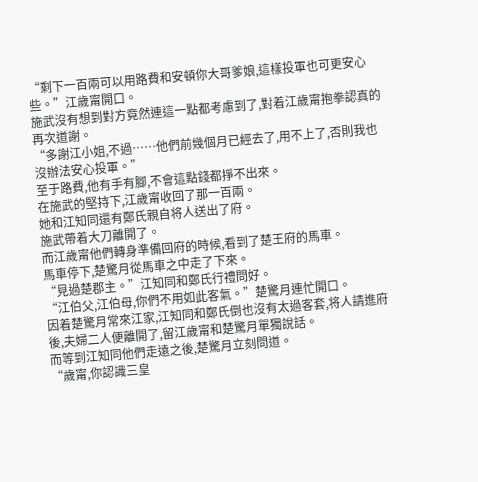“剩下一百兩可以用路費和安頓你大哥爹娘,這樣投軍也可更安心些。”江歲甯開口。
施武沒有想到對方竟然連這一點都考慮到了,對着江歲甯抱拳認真的再次道謝。
“多謝江小姐,不過……他們前幾個月已經去了,用不上了,否則我也沒辦法安心投軍。”
至于路費,他有手有腳,不會這點錢都掙不出來。
在施武的堅持下,江歲甯收回了那一百兩。
她和江知同還有鄭氏親自将人送出了府。
施武帶着大刀離開了。
而江歲甯他們轉身準備回府的時候,看到了楚王府的馬車。
馬車停下,楚驚月從馬車之中走了下來。
“見過楚郡主。”江知同和鄭氏行禮問好。
“江伯父,江伯母,你們不用如此客氣。”楚驚月連忙開口。
因着楚驚月常來江家,江知同和鄭氏倒也沒有太過客套,将人請進府後,夫婦二人便離開了,留江歲甯和楚驚月單獨說話。
而等到江知同他們走遠之後,楚驚月立刻問道。
“歲甯,你認識三皇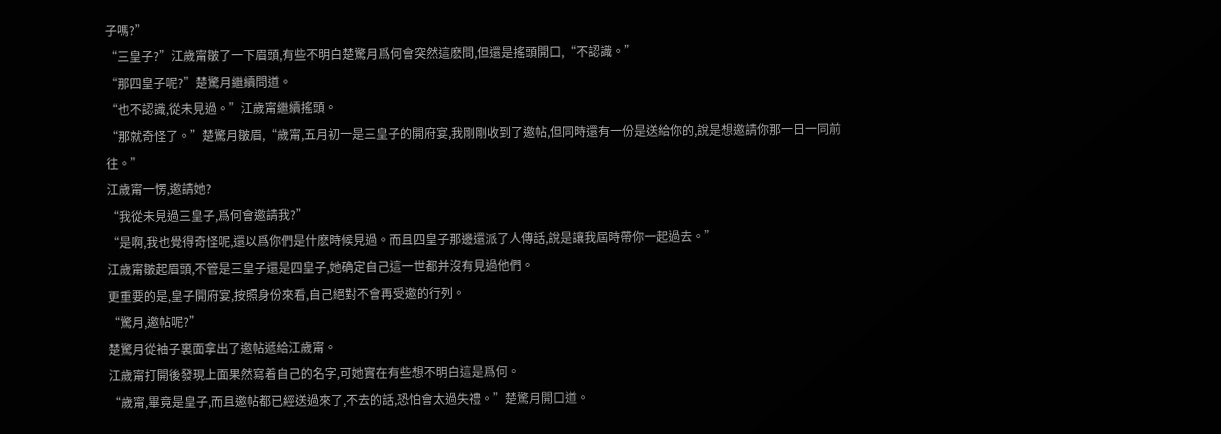子嗎?”
“三皇子?”江歲甯皺了一下眉頭,有些不明白楚驚月爲何會突然這麽問,但還是搖頭開口,“不認識。”
“那四皇子呢?”楚驚月繼續問道。
“也不認識,從未見過。”江歲甯繼續搖頭。
“那就奇怪了。”楚驚月皺眉,“歲甯,五月初一是三皇子的開府宴,我剛剛收到了邀帖,但同時還有一份是送給你的,說是想邀請你那一日一同前往。”
江歲甯一愣,邀請她?
“我從未見過三皇子,爲何會邀請我?”
“是啊,我也覺得奇怪呢,還以爲你們是什麽時候見過。而且四皇子那邊還派了人傳話,說是讓我屆時帶你一起過去。”
江歲甯皺起眉頭,不管是三皇子還是四皇子,她确定自己這一世都并沒有見過他們。
更重要的是,皇子開府宴,按照身份來看,自己絕對不會再受邀的行列。
“驚月,邀帖呢?”
楚驚月從袖子裏面拿出了邀帖遞給江歲甯。
江歲甯打開後發現上面果然寫着自己的名字,可她實在有些想不明白這是爲何。
“歲甯,畢竟是皇子,而且邀帖都已經送過來了,不去的話,恐怕會太過失禮。”楚驚月開口道。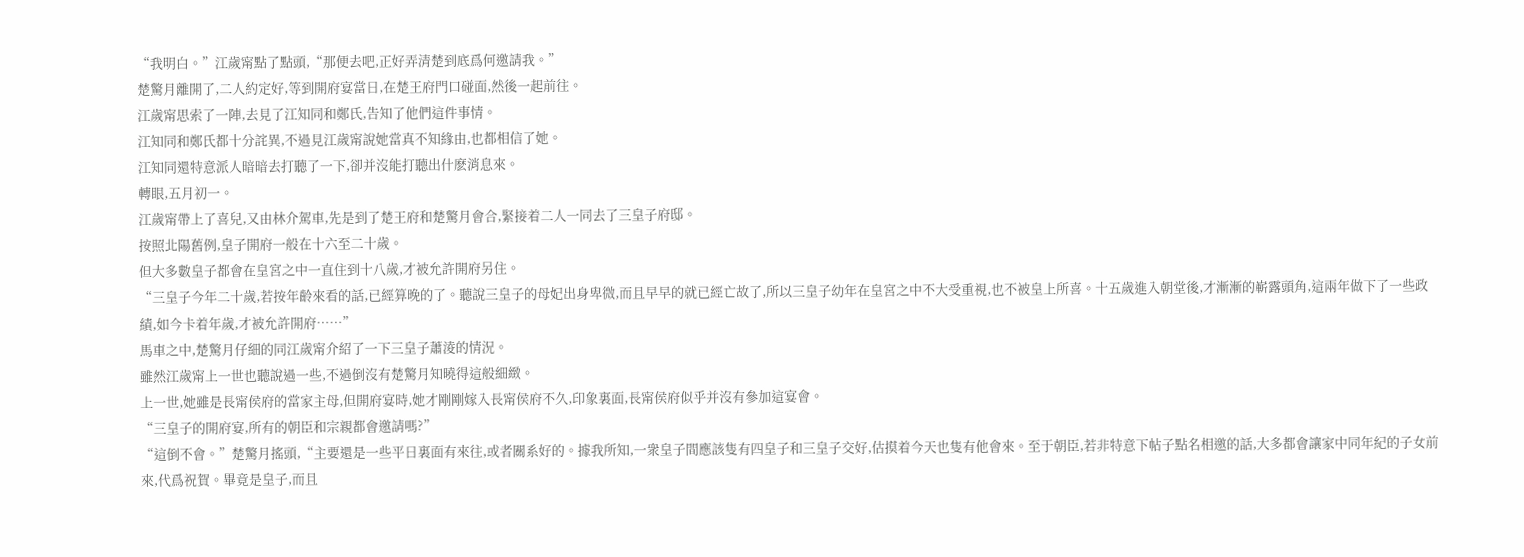“我明白。”江歲甯點了點頭,“那便去吧,正好弄清楚到底爲何邀請我。”
楚驚月離開了,二人約定好,等到開府宴當日,在楚王府門口碰面,然後一起前往。
江歲甯思索了一陣,去見了江知同和鄭氏,告知了他們這件事情。
江知同和鄭氏都十分詫異,不過見江歲甯說她當真不知緣由,也都相信了她。
江知同還特意派人暗暗去打聽了一下,卻并沒能打聽出什麽消息來。
轉眼,五月初一。
江歲甯帶上了喜兒,又由林介駕車,先是到了楚王府和楚驚月會合,緊接着二人一同去了三皇子府邸。
按照北陽舊例,皇子開府一般在十六至二十歲。
但大多數皇子都會在皇宮之中一直住到十八歲,才被允許開府另住。
“三皇子今年二十歲,若按年齡來看的話,已經算晚的了。聽說三皇子的母妃出身卑微,而且早早的就已經亡故了,所以三皇子幼年在皇宮之中不大受重視,也不被皇上所喜。十五歲進入朝堂後,才漸漸的嶄露頭角,這兩年做下了一些政績,如今卡着年歲,才被允許開府……”
馬車之中,楚驚月仔細的同江歲甯介紹了一下三皇子蕭淩的情況。
雖然江歲甯上一世也聽說過一些,不過倒沒有楚驚月知曉得這般細緻。
上一世,她雖是長甯侯府的當家主母,但開府宴時,她才剛剛嫁入長甯侯府不久,印象裏面,長甯侯府似乎并沒有參加這宴會。
“三皇子的開府宴,所有的朝臣和宗親都會邀請嗎?”
“這倒不會。”楚驚月搖頭,“主要還是一些平日裏面有來往,或者關系好的。據我所知,一衆皇子間應該隻有四皇子和三皇子交好,估摸着今天也隻有他會來。至于朝臣,若非特意下帖子點名相邀的話,大多都會讓家中同年紀的子女前來,代爲祝賀。畢竟是皇子,而且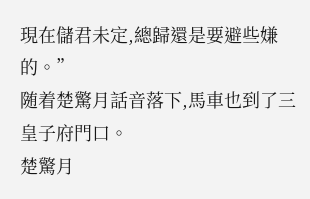現在儲君未定,總歸還是要避些嫌的。”
随着楚驚月話音落下,馬車也到了三皇子府門口。
楚驚月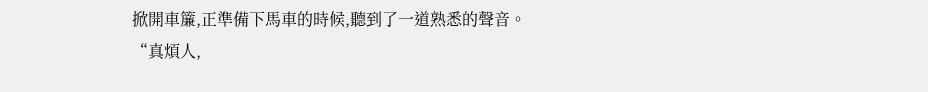掀開車簾,正準備下馬車的時候,聽到了一道熟悉的聲音。
“真煩人,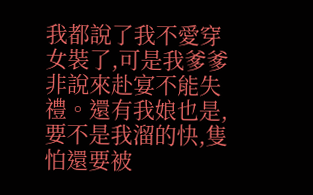我都說了我不愛穿女裝了,可是我爹爹非說來赴宴不能失禮。還有我娘也是,要不是我溜的快,隻怕還要被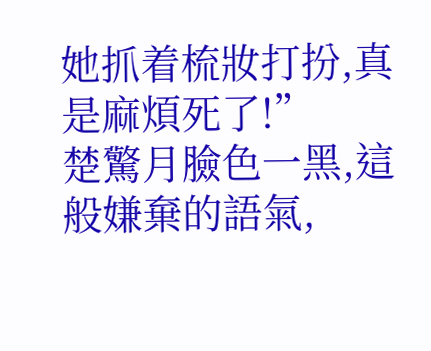她抓着梳妝打扮,真是麻煩死了!”
楚驚月臉色一黑,這般嫌棄的語氣,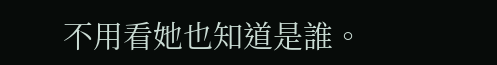不用看她也知道是誰。